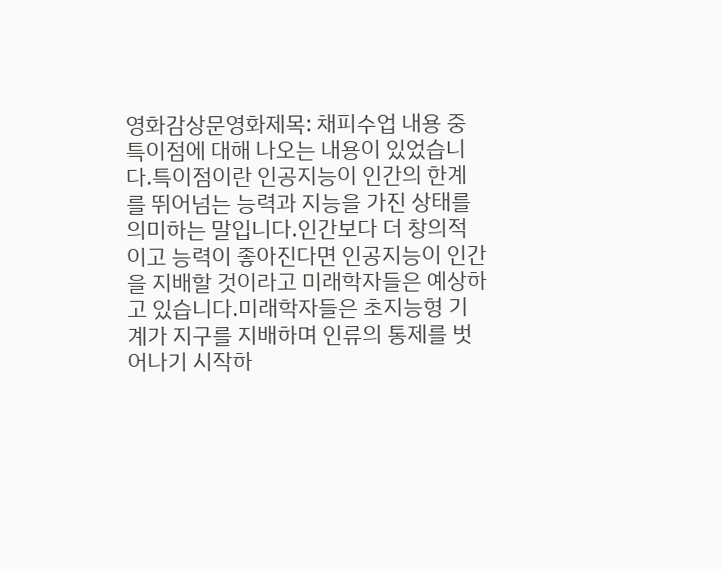영화감상문영화제목: 채피수업 내용 중 특이점에 대해 나오는 내용이 있었습니다.특이점이란 인공지능이 인간의 한계를 뛰어넘는 능력과 지능을 가진 상태를 의미하는 말입니다.인간보다 더 창의적이고 능력이 좋아진다면 인공지능이 인간을 지배할 것이라고 미래학자들은 예상하고 있습니다.미래학자들은 초지능형 기계가 지구를 지배하며 인류의 통제를 벗어나기 시작하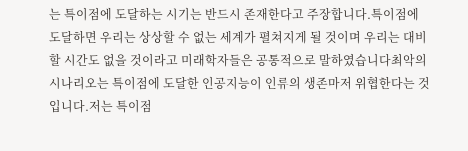는 특이점에 도달하는 시기는 반드시 존재한다고 주장합니다.특이점에 도달하면 우리는 상상할 수 없는 세계가 펼쳐지게 될 것이며 우리는 대비할 시간도 없을 것이라고 미래학자들은 공통적으로 말하였습니다최악의 시나리오는 특이점에 도달한 인공지능이 인류의 생존마저 위협한다는 것입니다.저는 특이점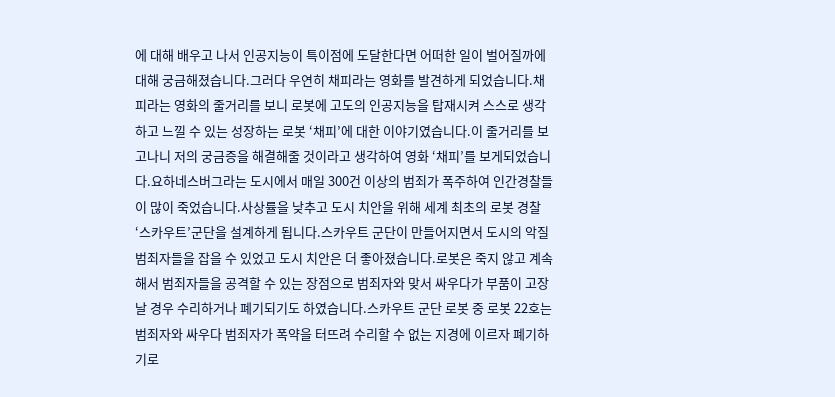에 대해 배우고 나서 인공지능이 특이점에 도달한다면 어떠한 일이 벌어질까에 대해 궁금해졌습니다.그러다 우연히 채피라는 영화를 발견하게 되었습니다.채피라는 영화의 줄거리를 보니 로봇에 고도의 인공지능을 탑재시켜 스스로 생각하고 느낄 수 있는 성장하는 로봇 ‘채피’에 대한 이야기였습니다.이 줄거리를 보고나니 저의 궁금증을 해결해줄 것이라고 생각하여 영화 ‘채피’를 보게되었습니다.요하네스버그라는 도시에서 매일 300건 이상의 범죄가 폭주하여 인간경찰들이 많이 죽었습니다.사상률을 낮추고 도시 치안을 위해 세계 최초의 로봇 경찰 ‘스카우트’군단을 설계하게 됩니다.스카우트 군단이 만들어지면서 도시의 악질 범죄자들을 잡을 수 있었고 도시 치안은 더 좋아졌습니다.로봇은 죽지 않고 계속해서 범죄자들을 공격할 수 있는 장점으로 범죄자와 맞서 싸우다가 부품이 고장날 경우 수리하거나 폐기되기도 하였습니다.스카우트 군단 로봇 중 로봇 22호는 범죄자와 싸우다 범죄자가 폭약을 터뜨려 수리할 수 없는 지경에 이르자 폐기하기로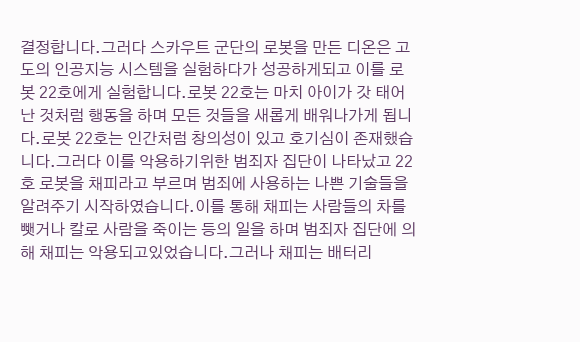결정합니다.그러다 스카우트 군단의 로봇을 만든 디온은 고도의 인공지능 시스템을 실험하다가 성공하게되고 이를 로봇 22호에게 실험합니다.로봇 22호는 마치 아이가 갓 태어난 것처럼 행동을 하며 모든 것들을 새롭게 배워나가게 됩니다.로봇 22호는 인간처럼 창의성이 있고 호기심이 존재했습니다.그러다 이를 악용하기위한 범죄자 집단이 나타났고 22호 로봇을 채피라고 부르며 범죄에 사용하는 나쁜 기술들을 알려주기 시작하였습니다.이를 통해 채피는 사람들의 차를 뺏거나 칼로 사람을 죽이는 등의 일을 하며 범죄자 집단에 의해 채피는 악용되고있었습니다.그러나 채피는 배터리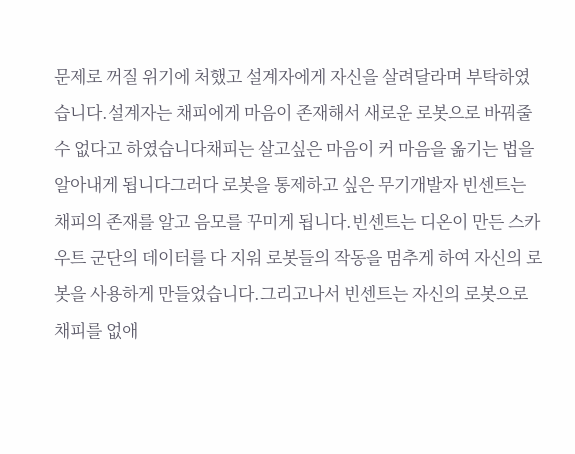문제로 꺼질 위기에 처했고 설계자에게 자신을 살려달라며 부탁하였습니다.설계자는 채피에게 마음이 존재해서 새로운 로봇으로 바꿔줄 수 없다고 하였습니다채피는 살고싶은 마음이 커 마음을 옮기는 법을 알아내게 됩니다그러다 로봇을 통제하고 싶은 무기개발자 빈센트는 채피의 존재를 알고 음모를 꾸미게 됩니다.빈센트는 디온이 만든 스카우트 군단의 데이터를 다 지워 로봇들의 작동을 멈추게 하여 자신의 로봇을 사용하게 만들었습니다.그리고나서 빈센트는 자신의 로봇으로 채피를 없애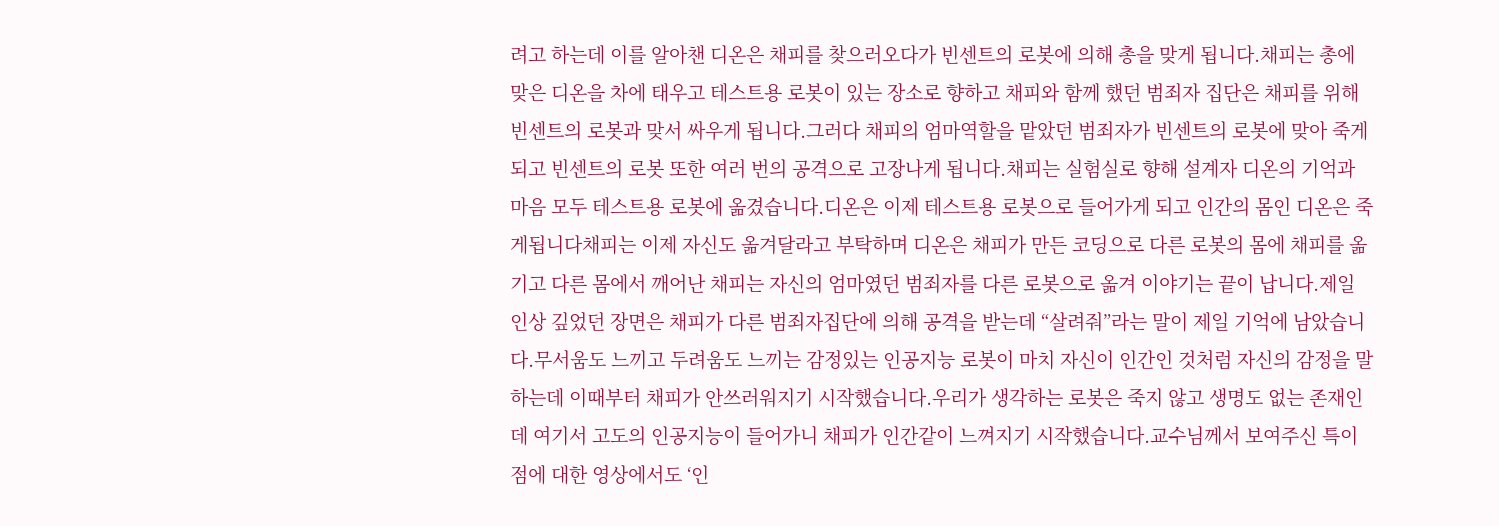려고 하는데 이를 알아챈 디온은 채피를 찾으러오다가 빈센트의 로봇에 의해 총을 맞게 됩니다.채피는 총에 맞은 디온을 차에 태우고 테스트용 로봇이 있는 장소로 향하고 채피와 함께 했던 범죄자 집단은 채피를 위해 빈센트의 로봇과 맞서 싸우게 됩니다.그러다 채피의 엄마역할을 맡았던 범죄자가 빈센트의 로봇에 맞아 죽게되고 빈센트의 로봇 또한 여러 번의 공격으로 고장나게 됩니다.채피는 실험실로 향해 설계자 디온의 기억과 마음 모두 테스트용 로봇에 옮겼습니다.디온은 이제 테스트용 로봇으로 들어가게 되고 인간의 몸인 디온은 죽게됩니다채피는 이제 자신도 옮겨달라고 부탁하며 디온은 채피가 만든 코딩으로 다른 로봇의 몸에 채피를 옮기고 다른 몸에서 깨어난 채피는 자신의 엄마였던 범죄자를 다른 로봇으로 옮겨 이야기는 끝이 납니다.제일 인상 깊었던 장면은 채피가 다른 범죄자집단에 의해 공격을 받는데 “살려줘”라는 말이 제일 기억에 남았습니다.무서움도 느끼고 두려움도 느끼는 감정있는 인공지능 로봇이 마치 자신이 인간인 것처럼 자신의 감정을 말하는데 이때부터 채피가 안쓰러워지기 시작했습니다.우리가 생각하는 로봇은 죽지 않고 생명도 없는 존재인데 여기서 고도의 인공지능이 들어가니 채피가 인간같이 느껴지기 시작했습니다.교수님께서 보여주신 특이점에 대한 영상에서도 ‘인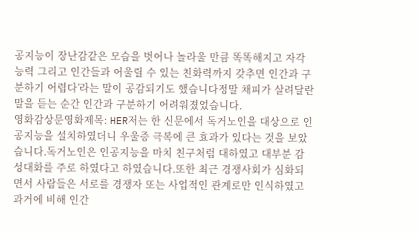공지능이 장난감같은 모습을 벗어나 놀라울 만큼 똑똑해지고 자각능력 그리고 인간들과 어울릴 수 있는 친화력까지 갖추면 인간과 구분하기 어렵다’라는 말이 공감되기도 했습니다정말 채피가 살려달란 말을 듣는 순간 인간과 구분하기 어려워졌었습니다.
영화감상문영화제목: HER저는 한 신문에서 독거노인을 대상으로 인공지능을 설치하였더니 우울증 극복에 큰 효과가 있다는 것을 보았습니다.독거노인은 인공지능을 마치 친구처럼 대하였고 대부분 감성대화를 주로 하였다고 하였습니다.또한 최근 경쟁사회가 심화되면서 사람들은 서로를 경쟁자 또는 사업적인 관계로만 인식하였고 과거에 비해 인간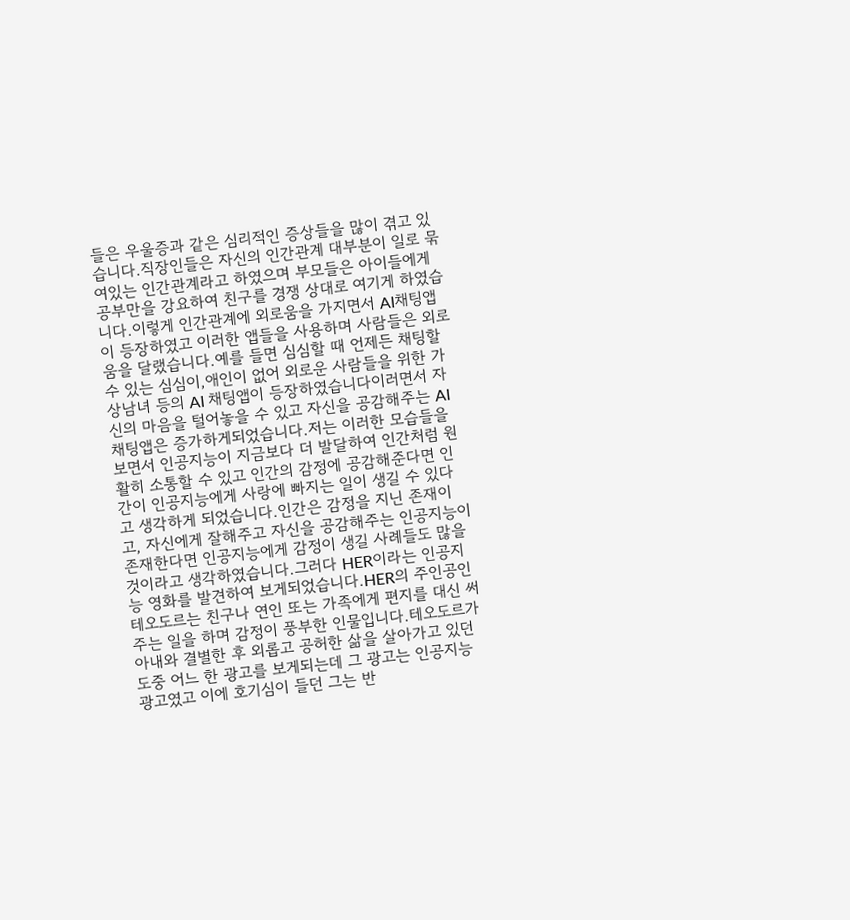들은 우울증과 같은 심리적인 증상들을 많이 겪고 있습니다.직장인들은 자신의 인간관계 대부분이 일로 묶여있는 인간관계라고 하였으며 부모들은 아이들에게 공부만을 강요하여 친구를 경쟁 상대로 여기게 하였습니다.이렇게 인간관계에 외로움을 가지면서 AI채팅앱이 등장하였고 이러한 앱들을 사용하며 사람들은 외로움을 달랬습니다.예를 들면 심심할 때 언제든 채팅할 수 있는 심심이,애인이 없어 외로운 사람들을 위한 가상남녀 등의 AI 채팅앱이 등장하였습니다이러면서 자신의 마음을 털어놓을 수 있고 자신을 공감해주는 AI채팅앱은 증가하게되었습니다.저는 이러한 모습들을 보면서 인공지능이 지금보다 더 발달하여 인간처럼 원활히 소통할 수 있고 인간의 감정에 공감해준다면 인간이 인공지능에게 사랑에 빠지는 일이 생길 수 있다고 생각하게 되었습니다.인간은 감정을 지닌 존재이고, 자신에게 잘해주고 자신을 공감해주는 인공지능이 존재한다면 인공지능에게 감정이 생길 사례들도 많을 것이라고 생각하였습니다.그러다 HER이라는 인공지능 영화를 발견하여 보게되었습니다.HER의 주인공인 테오도르는 친구나 연인 또는 가족에게 편지를 대신 써주는 일을 하며 감정이 풍부한 인물입니다.테오도르가 아내와 결별한 후 외롭고 공허한 삶을 살아가고 있던 도중 어느 한 광고를 보게되는데 그 광고는 인공지능 광고였고 이에 호기심이 들던 그는 반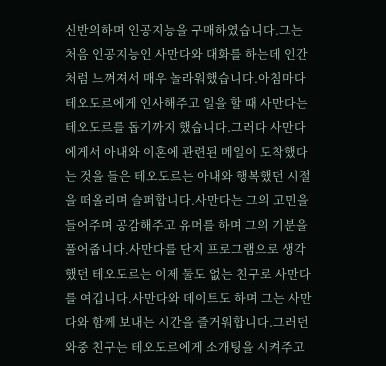신반의하며 인공지능을 구매하였습니다.그는 처음 인공지능인 사만다와 대화를 하는데 인간처럼 느껴져서 매우 놀라워했습니다.아침마다 테오도르에게 인사해주고 일을 할 때 사만다는 테오도르를 돕기까지 했습니다.그러다 사만다에게서 아내와 이혼에 관련된 메일이 도착했다는 것을 들은 테오도르는 아내와 행복했던 시절을 떠올리며 슬퍼합니다.사만다는 그의 고민을 들어주며 공감해주고 유머를 하며 그의 기분을 풀어줍니다.사만다를 단지 프로그램으로 생각했던 테오도르는 이제 둘도 없는 친구로 사만다를 여깁니다.사만다와 데이트도 하며 그는 사만다와 함께 보내는 시간을 즐거워합니다.그러던 와중 친구는 테오도르에게 소개팅을 시켜주고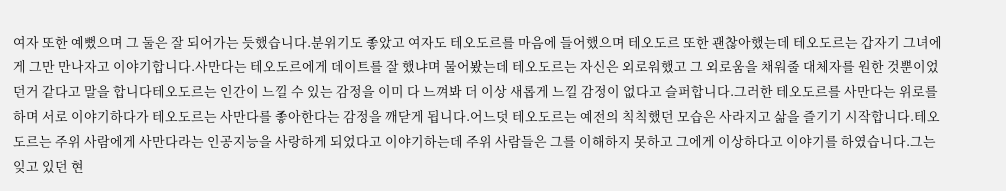여자 또한 예뻤으며 그 둘은 잘 되어가는 듯했습니다.분위기도 좋았고 여자도 테오도르를 마음에 들어했으며 테오도르 또한 괜찮아했는데 테오도르는 갑자기 그녀에게 그만 만나자고 이야기합니다.사만다는 테오도르에게 데이트를 잘 했냐며 물어봤는데 테오도르는 자신은 외로워했고 그 외로움을 채워줄 대체자를 원한 것뿐이었던거 같다고 말을 합니다테오도르는 인간이 느낄 수 있는 감정을 이미 다 느껴봐 더 이상 새롭게 느낄 감정이 없다고 슬퍼합니다.그러한 테오도르를 사만다는 위로를 하며 서로 이야기하다가 테오도르는 사만다를 좋아한다는 감정을 깨닫게 됩니다.어느덧 테오도르는 예전의 칙칙했던 모습은 사라지고 삶을 즐기기 시작합니다.테오도르는 주위 사람에게 사만다라는 인공지능을 사랑하게 되었다고 이야기하는데 주위 사람들은 그를 이해하지 못하고 그에게 이상하다고 이야기를 하였습니다.그는 잊고 있던 현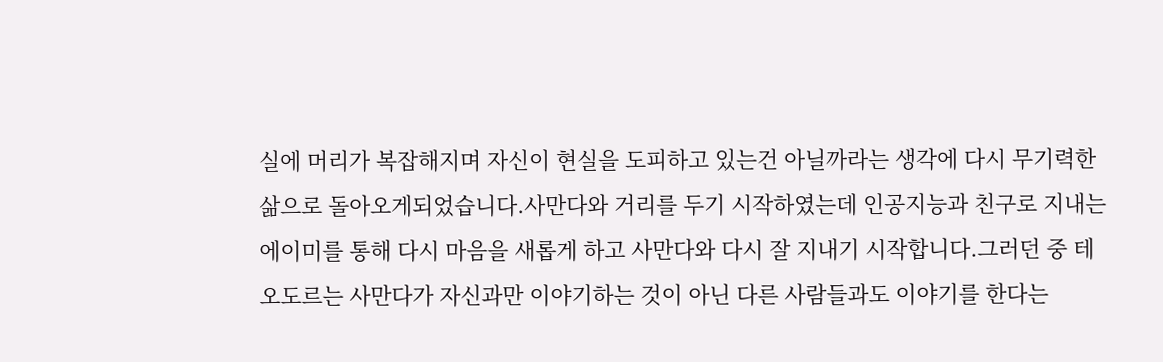실에 머리가 복잡해지며 자신이 현실을 도피하고 있는건 아닐까라는 생각에 다시 무기력한 삶으로 돌아오게되었습니다.사만다와 거리를 두기 시작하였는데 인공지능과 친구로 지내는 에이미를 통해 다시 마음을 새롭게 하고 사만다와 다시 잘 지내기 시작합니다.그러던 중 테오도르는 사만다가 자신과만 이야기하는 것이 아닌 다른 사람들과도 이야기를 한다는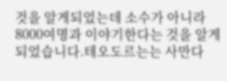것을 알게되었는데 소수가 아니라 8000여명과 이야기한다는 것을 알게되었습니다.테오도르는는 사만다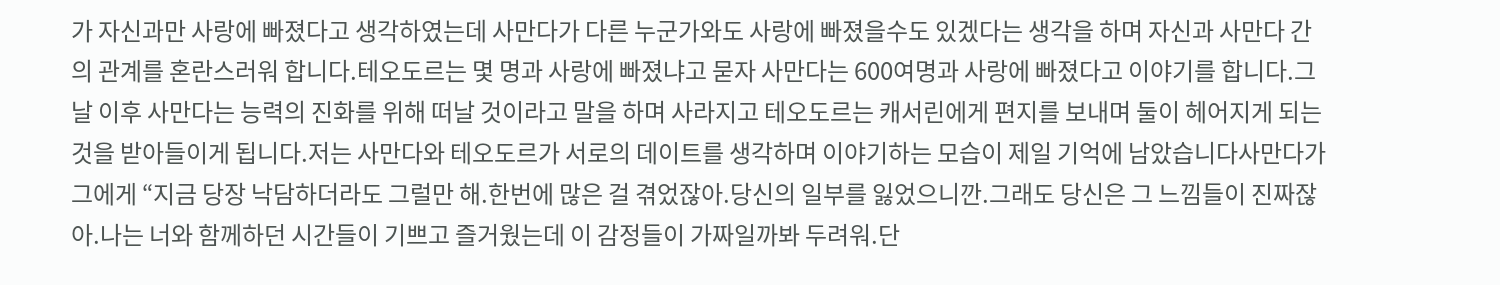가 자신과만 사랑에 빠졌다고 생각하였는데 사만다가 다른 누군가와도 사랑에 빠졌을수도 있겠다는 생각을 하며 자신과 사만다 간의 관계를 혼란스러워 합니다.테오도르는 몇 명과 사랑에 빠졌냐고 묻자 사만다는 600여명과 사랑에 빠졌다고 이야기를 합니다.그 날 이후 사만다는 능력의 진화를 위해 떠날 것이라고 말을 하며 사라지고 테오도르는 캐서린에게 편지를 보내며 둘이 헤어지게 되는 것을 받아들이게 됩니다.저는 사만다와 테오도르가 서로의 데이트를 생각하며 이야기하는 모습이 제일 기억에 남았습니다사만다가 그에게 “지금 당장 낙담하더라도 그럴만 해.한번에 많은 걸 겪었잖아.당신의 일부를 잃었으니깐.그래도 당신은 그 느낌들이 진짜잖아.나는 너와 함께하던 시간들이 기쁘고 즐거웠는데 이 감정들이 가짜일까봐 두려워.단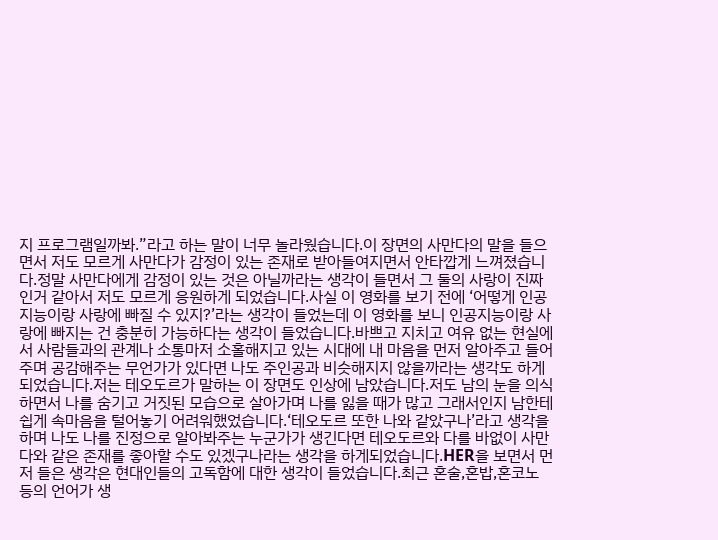지 프로그램일까봐.”라고 하는 말이 너무 놀라웠습니다.이 장면의 사만다의 말을 들으면서 저도 모르게 사만다가 감정이 있는 존재로 받아들여지면서 안타깝게 느껴졌습니다.정말 사만다에게 감정이 있는 것은 아닐까라는 생각이 들면서 그 둘의 사랑이 진짜인거 같아서 저도 모르게 응원하게 되었습니다.사실 이 영화를 보기 전에 ‘어떻게 인공지능이랑 사랑에 빠질 수 있지?’라는 생각이 들었는데 이 영화를 보니 인공지능이랑 사랑에 빠지는 건 충분히 가능하다는 생각이 들었습니다.바쁘고 지치고 여유 없는 현실에서 사람들과의 관계나 소통마저 소홀해지고 있는 시대에 내 마음을 먼저 알아주고 들어주며 공감해주는 무언가가 있다면 나도 주인공과 비슷해지지 않을까라는 생각도 하게되었습니다.저는 테오도르가 말하는 이 장면도 인상에 남았습니다.저도 남의 눈을 의식하면서 나를 숨기고 거짓된 모습으로 살아가며 나를 잃을 때가 많고 그래서인지 남한테 쉽게 속마음을 털어놓기 어려워했었습니다.‘테오도르 또한 나와 같았구나’라고 생각을 하며 나도 나를 진정으로 알아봐주는 누군가가 생긴다면 테오도르와 다를 바없이 사만다와 같은 존재를 좋아할 수도 있겠구나라는 생각을 하게되었습니다.HER을 보면서 먼저 들은 생각은 현대인들의 고독함에 대한 생각이 들었습니다.최근 혼술,혼밥,혼코노 등의 언어가 생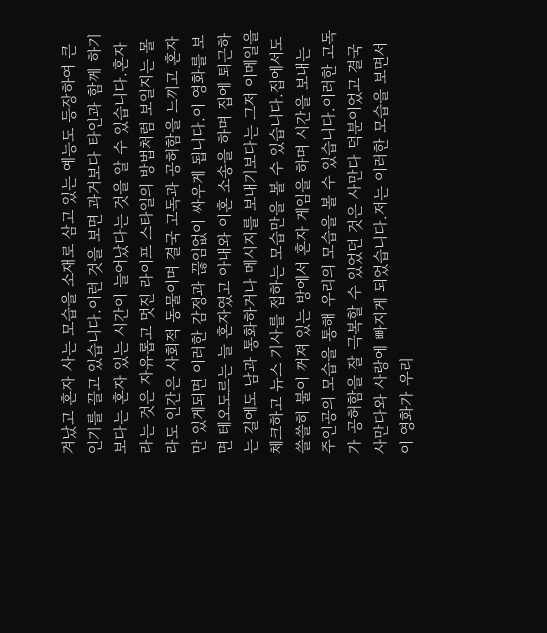겨났고 혼자 사는 모습을 소재로 삼고 있는 예능도 등장하여 큰 인기를 끌고 있습니다.이런 것을 보면 과거보다 타인과 함께 하기보다는 혼자 있는 시간이 늘어났다는 것을 알 수 있습니다.혼자라는 것은 자유롭고 멋진 라이프 스타일의 방법처럼 보일지는 몰라도 인간은 사회적 동물이며 결국 고독과 공허함을 느끼고 혼자만 있게되면 이러한 감정과 끊임없이 싸우게 됩니다.이 영화를 보면 테오도르는 늘 혼자였고 아내와 이혼 소송을 하며 집에 퇴근하는 길에도 남과 통화하거나 메시지를 보내기보다는 그저 이메일을 체크하고 뉴스 기사를 접하는 모습만을 볼 수 있습니다.집에서도 쓸쓸히 불이 꺼져 있는 방에서 혼자 게임을 하며 시간을 보내는 주인공의 모습을 통해 우리의 모습을 볼 수 있습니다.이러한 고독가 공허함을 잘 극복할 수 있었던 것은 사만다 덕분이었고 결국 사만다와 사랑에 빠지게 되었습니다.저는 이러한 모습을 보면서 이 영화가 우리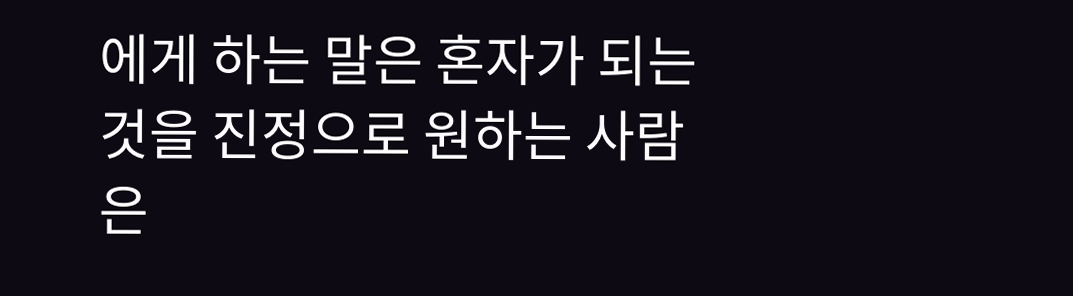에게 하는 말은 혼자가 되는 것을 진정으로 원하는 사람은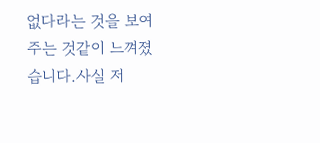없다라는 것을 보여주는 것같이 느껴졌습니다.사실 저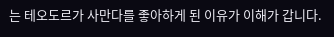는 테오도르가 사만다를 좋아하게 된 이유가 이해가 갑니다.